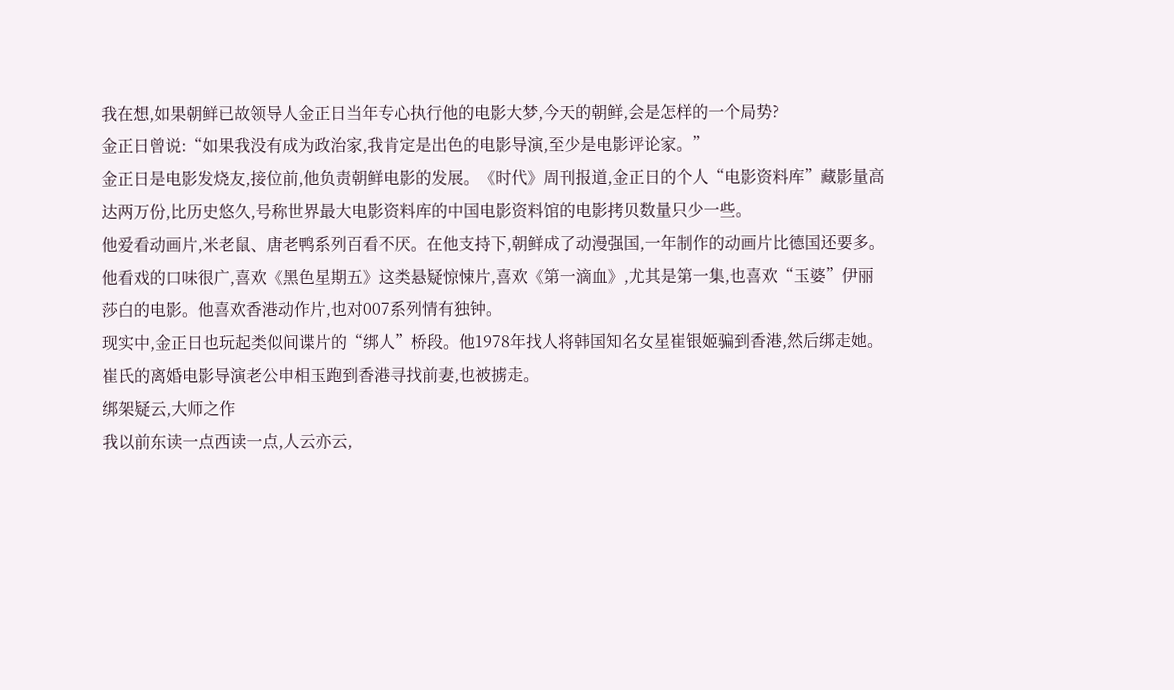我在想,如果朝鲜已故领导人金正日当年专心执行他的电影大梦,今天的朝鲜,会是怎样的一个局势?
金正日曾说:“如果我没有成为政治家,我肯定是出色的电影导演,至少是电影评论家。”
金正日是电影发烧友,接位前,他负责朝鲜电影的发展。《时代》周刊报道,金正日的个人“电影资料库”藏影量高达两万份,比历史悠久,号称世界最大电影资料库的中国电影资料馆的电影拷贝数量只少一些。
他爱看动画片,米老鼠、唐老鸭系列百看不厌。在他支持下,朝鲜成了动漫强国,一年制作的动画片比德国还要多。
他看戏的口味很广,喜欢《黑色星期五》这类悬疑惊悚片,喜欢《第一滴血》,尤其是第一集,也喜欢“玉婆”伊丽莎白的电影。他喜欢香港动作片,也对007系列情有独钟。
现实中,金正日也玩起类似间谍片的“绑人”桥段。他1978年找人将韩国知名女星崔银姬骗到香港,然后绑走她。崔氏的离婚电影导演老公申相玉跑到香港寻找前妻,也被掳走。
绑架疑云,大师之作
我以前东读一点西读一点,人云亦云,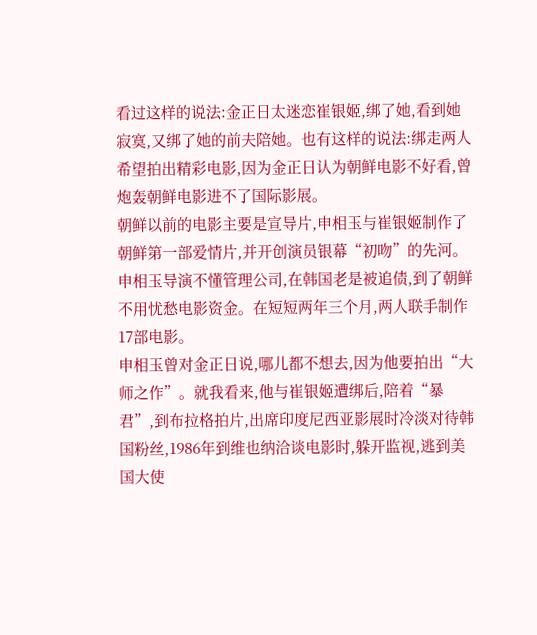看过这样的说法:金正日太迷恋崔银姬,绑了她,看到她寂寞,又绑了她的前夫陪她。也有这样的说法:绑走两人希望拍出精彩电影,因为金正日认为朝鲜电影不好看,曾炮轰朝鲜电影进不了国际影展。
朝鲜以前的电影主要是宣导片,申相玉与崔银姬制作了朝鲜第一部爱情片,并开创演员银幕“初吻”的先河。申相玉导演不懂管理公司,在韩国老是被追债,到了朝鲜不用忧愁电影资金。在短短两年三个月,两人联手制作17部电影。
申相玉曾对金正日说,哪儿都不想去,因为他要拍出“大师之作”。就我看来,他与崔银姬遭绑后,陪着“暴君”,到布拉格拍片,出席印度尼西亚影展时冷淡对待韩国粉丝,1986年到维也纳洽谈电影时,躲开监视,逃到美国大使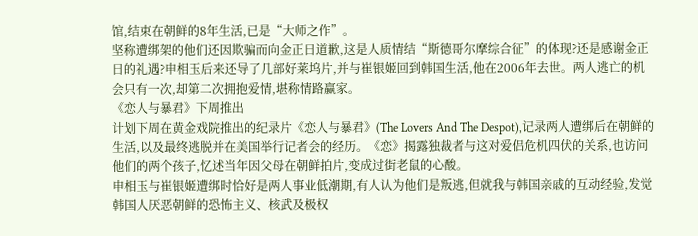馆,结束在朝鲜的8年生活,已是“大师之作”。
坚称遭绑架的他们还因欺骗而向金正日道歉,这是人质情结“斯德哥尔摩综合征”的体现?还是感谢金正日的礼遇?申相玉后来还导了几部好莱坞片,并与崔银姬回到韩国生活,他在2006年去世。两人逃亡的机会只有一次,却第二次拥抱爱情,堪称情路赢家。
《恋人与暴君》下周推出
计划下周在黄金戏院推出的纪录片《恋人与暴君》(The Lovers And The Despot),记录两人遭绑后在朝鲜的生活,以及最终逃脱并在美国举行记者会的经历。《恋》揭露独裁者与这对爱侣危机四伏的关系,也访问他们的两个孩子,忆述当年因父母在朝鲜拍片,变成过街老鼠的心酸。
申相玉与崔银姬遭绑时恰好是两人事业低潮期,有人认为他们是叛逃,但就我与韩国亲戚的互动经验,发觉韩国人厌恶朝鲜的恐怖主义、核武及极权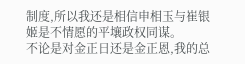制度,所以我还是相信申相玉与崔银姬是不情愿的平壤政权同谋。
不论是对金正日还是金正恩,我的总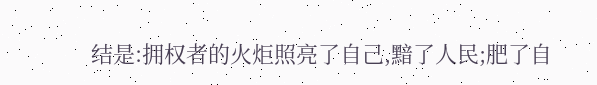结是:拥权者的火炬照亮了自己,黯了人民;肥了自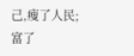己,瘦了人民;富了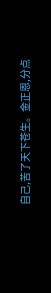自己,苦了天下苍生。金正恩,分点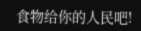食物给你的人民吧!